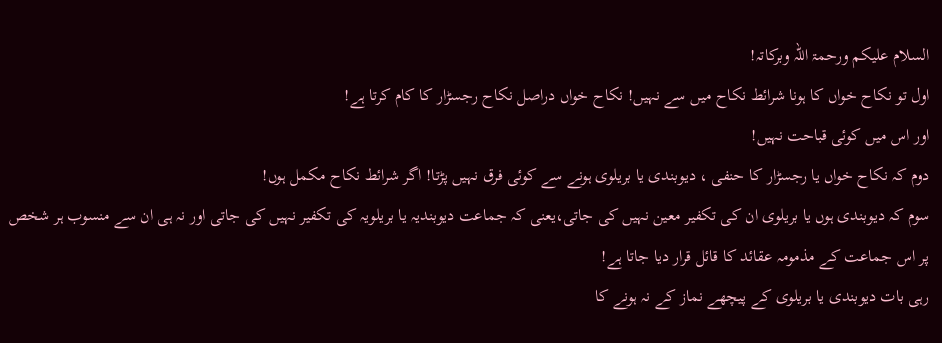السلام علیکم ورحمۃ اللہ وبرکاتہ!
اول تو نکاح خواں کا ہونا شرائط نکاح میں سے نہیں! نکاح خواں دراصل نکاح رجسڑار کا کام کرتا ہے!
اور اس میں کوئی قباحت نہیں!
دوم کہ نکاح خواں یا رجسڑار کا حنفی ، دیوبندی یا بریلوی ہونے سے کوئی فرق نہیں پڑتا! اگر شرائط نکاح مکمل ہوں!
سوم کہ دیوبندی ہوں یا بریلوی ان کی تکفیر معین نہیں کی جاتی،یعنی کہ جماعت دیوبندیہ یا بریلویہ کی تکفیر نہیں کی جاتی اور نہ ہی ان سے منسوب ہر شخص پر اس جماعت کے مذمومہ عقائد کا قائل قرار دیا جاتا ہے!
رہی بات دیوبندی یا بریلوی کے پیچھے نماز کے نہ ہونے کا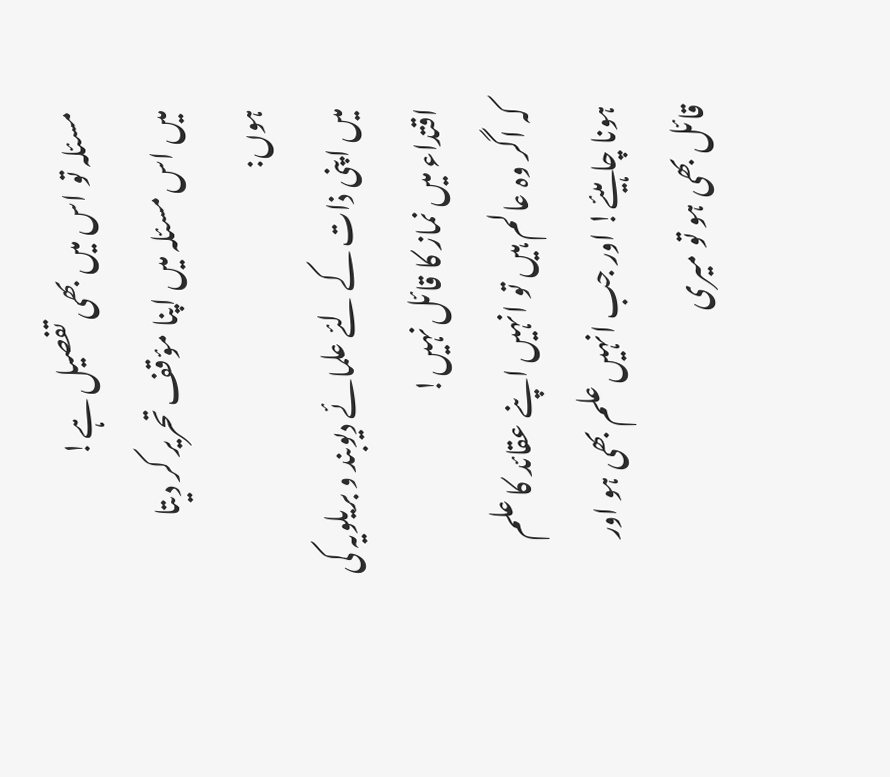مسئلہ تو اس میں بھی تفصیل ہے!
میں اس مسئلہ میں اپنا مؤقف تحریر کر دیتا ہوں:
میں اپنی ذات کے لئے علمائے دیوبند و بریلویہ کی اقتداء میں نماز کا قائل نہیں!
کہ اگر وہ عالم ہیں تو انہیں اپنے عقائد کا علم ہونا چاہیئے! اور جب انہیں علم بھی ہو اور قائل بھی ہو تو میری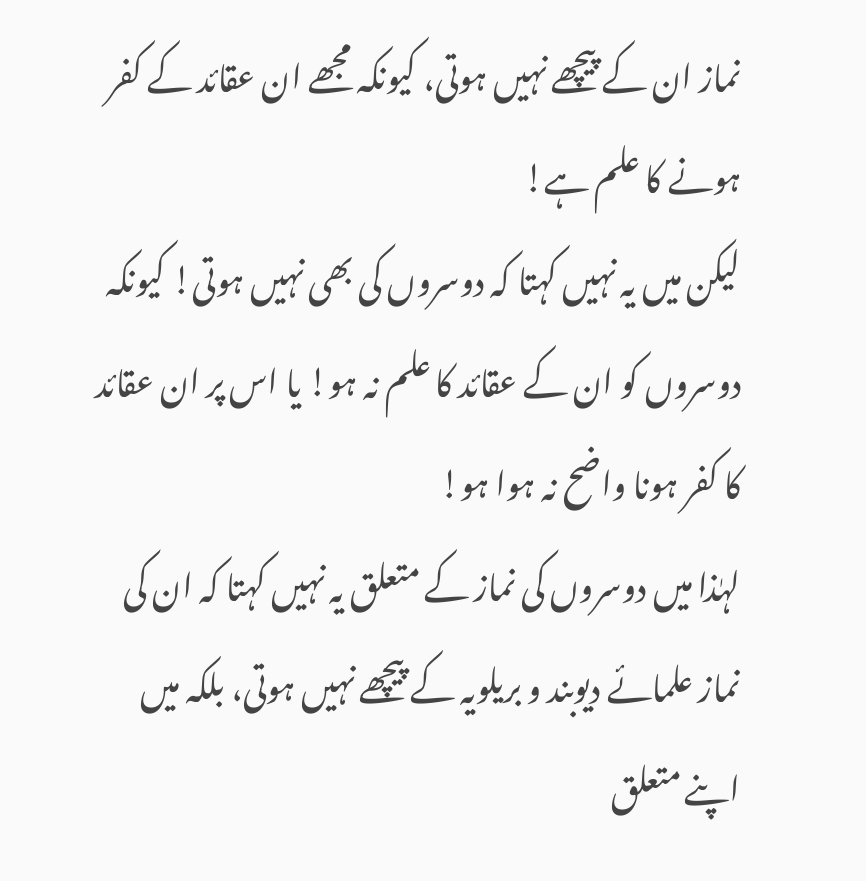نماز ان کے پیچھے نہیں ہوتی، کیونکہ مجھے ان عقائد کے کفر ہونے کا علم ہے!
لیکن میں یہ نہیں کہتا کہ دوسروں کی بھی نہیں ہوتی! کیونکہ دوسروں کو ان کے عقائد کا علم نہ ہو! یا اس پر ان عقائد کا کفر ہونا واضح نہ ہوا ہو!
لہٰذا میں دوسروں کی نماز کے متعلق یہ نہیں کہتا کہ ان کی نماز علمائے دیوبند و بریلویہ کے پیچھے نہیں ہوتی، بلکہ میں اپنے متعلق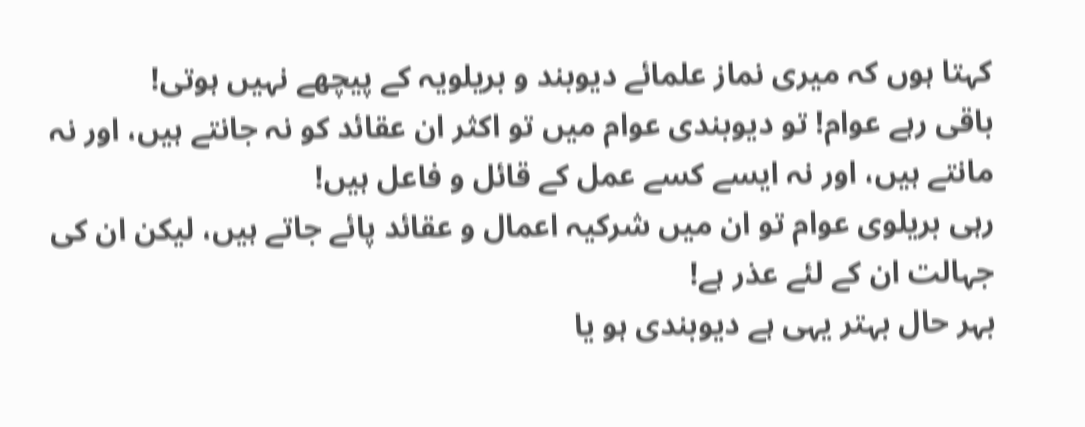کہتا ہوں کہ میری نماز علمائے دیوبند و بریلویہ کے پیچھے نہیں ہوتی!
باقی رہے عوام! تو دیوبندی عوام میں تو اکثر ان عقائد کو نہ جانتے ہیں، اور نہ مانتے ہیں، اور نہ ایسے کسے عمل کے قائل و فاعل ہیں!
رہی بریلوی عوام تو ان میں شرکیہ اعمال و عقائد پائے جاتے ہیں، لیکن ان کی جہالت ان کے لئے عذر ہے!
بہر حال بہتر یہی ہے دیوبندی ہو یا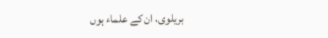بریلوی، ان کے علماء ہوں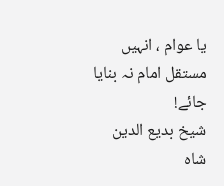یا عوام ، انہیں مستقل امام نہ بنایا جائے!
شیخ بدیع الدین شاہ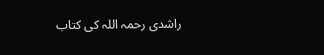راشدی رحمہ اللہ کی کتاب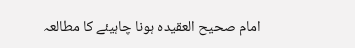امام صحیح العقیدہ ہونا چاہیئے کا مطالعہ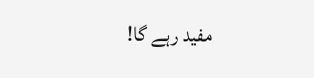مفید رہے گا!